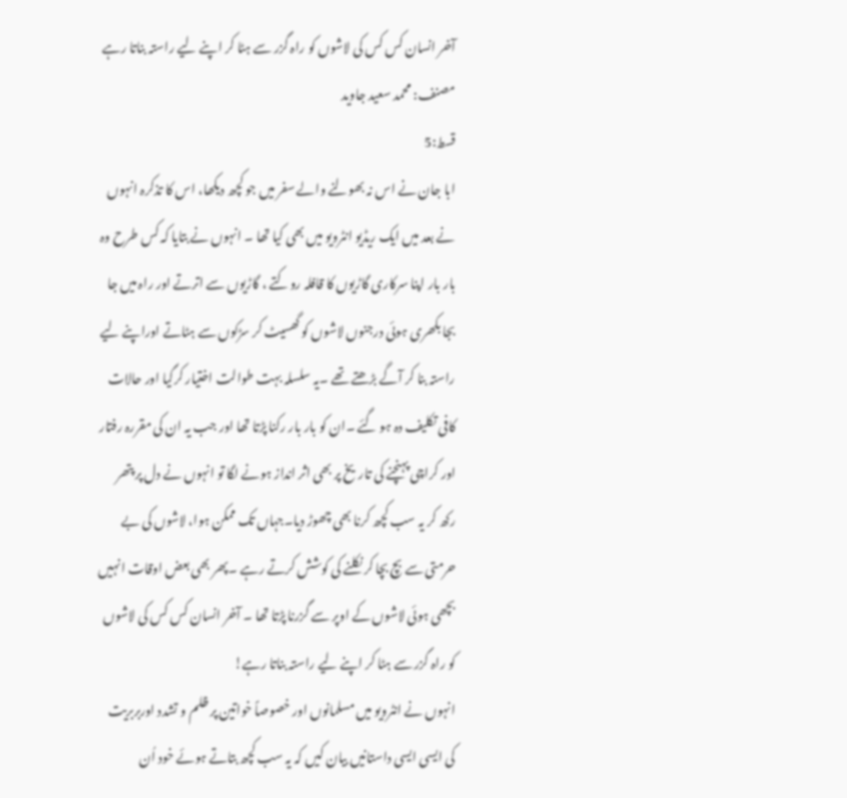آخر انسان کس کس کی لاشوں کو راہ گزر سے ہٹا کر اپنے لیے راستہ بناتا رہے
مصنف: محمد سعید جاوید
قسط:5
ابا جان نے اس نہ بھولنے والے سفر میں جو کچھ دیکھا، اس کا تذکرہ انہوں نے بعد میں ایک ریڈیو انٹرویو میں بھی کیا تھا ۔ انہوں نے بتایا کہ کس طرح وہ بار بار اپنا سرکاری گاڑیوں کا قافلہ روکتے ، گاڑیوں سے اترتے اور راہ میں جا بجا بکھری ہوئی درجنوں لاشوں کو گھسیٹ کر سڑکوں سے ہٹاتے اوراپنے لیے راستہ بنا کر آگے بڑھتے تھے ۔یہ سلسلہ بہت طوالت اختیار کرگیا اور حالات کافی تکلیف دہ ہو گئے ۔ان کو بار بار رکنا پڑتا تھا اور جب یہ ان کی مقررہ رفتار اور کراچی پہنچنے کی تاریخ پر بھی اثر انداز ہونے لگا تو انہوں نے دل پر پتھر رکھ کر یہ سب کچھ کرنا بھی چھوڑ دیا۔جہاں تک ممکن ہوا، لاشوں کی بے حرمتی سے بچ بچا کر نکلنے کی کوشش کرتے رہے ۔پھر بھی بعض اوقات انہیں بچھی ہوئی لاشوں کے اوپر سے گزرنا پڑتا تھا ۔ آخر انسان کس کس کی لاشوں کو راہ گزر سے ہٹا کر اپنے لیے راستہ بناتا رہے!
انہوں نے انٹرویو میں مسلمانوں اور خصوصاً خواتین پر ظلم و تشدد اوربربریت کی ایسی ایسی داستانیں بیان کیں کہ یہ سب کچھ بتاتے ہوئے خود اُن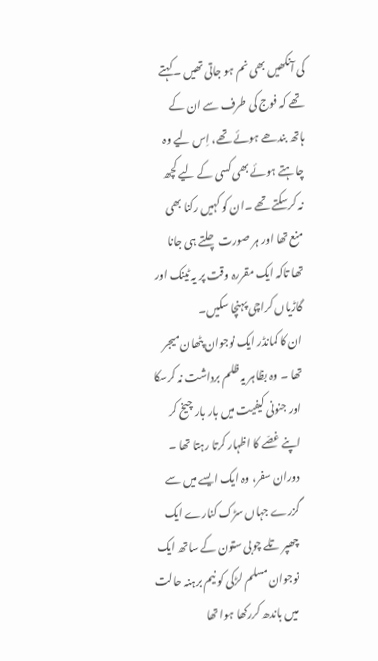کی آنکھیں بھی نم ہو جاتی تھیں ۔کہتے تھے کہ فوج کی طرف سے ان کے ہاتھ بندھے ہوئے تھے، اِس لیے وہ چاہتے ہوئے بھی کسی کے لیے کچھ نہ کرسکتے تھے ۔ان کو کہیں رکنا بھی منع تھا اور ہر صورت چلتے ہی جانا تھا تاکہ ایک مقررہ وقت پر یہ ٹینک اور گاڑیاں کراچی پہنچا سکیں۔
ان کا کمانڈر ایک نوجوان پٹھان میجر تھا ۔ وہ بظاہر یہ ظلم برداشت نہ کرسکا اور جنونی کیفیت میں بار بار چیخ کر اپنے غصّے کا اظہار کرتا رہتا تھا ۔ دوران سفر، وہ ایک ایسے میں سے گزرے جہاں سڑک کنارے ایک چھپر تلے چوبی ستون کے ساتھ ایک نوجوان مسلم لڑکی کو نیم برہنہ حالت میں باندھ کررکھا ہوا تھا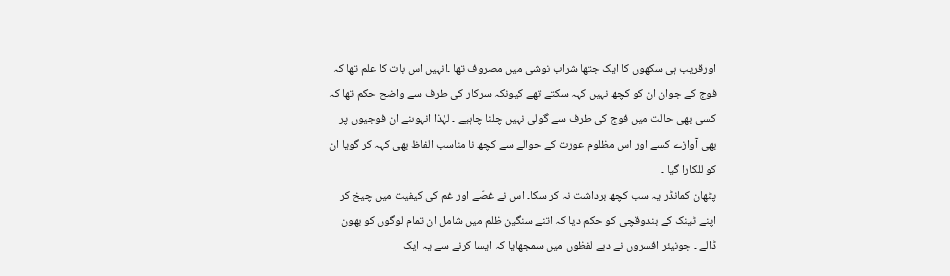اورقریب ہی سکھوں کا ایک جتھا شراب نوشی میں مصروف تھا ۔انہیں اس بات کا علم تھا کہ فوج کے جوان ان کو کچھ نہیں کہہ سکتے تھے کیونکہ سرکار کی طرف سے واضح حکم تھا کہ کسی بھی حالت میں فوج کی طرف سے گولی نہیں چلنا چاہیے ۔ لہٰذا انہوںنے ان فوجیوں پر بھی آوازے کسے اور اس مظلوم عورت کے حوالے سے کچھ نا مناسب الفاظ بھی کہہ کر گویا ان کو للکارا گیا ۔
پٹھان کمانڈر یہ سب کچھ برداشت نہ کر سکا۔ اس نے غصّے اور غم کی کیفیت میں چیخ کر اپنے ٹینک کے بندوقچی کو حکم دیا کہ اتنے سنگین ظلم میں شامل ان تمام لوگوں کو بھون ڈالے ۔ جونیئر افسروں نے دبے لفظوں میں سمجھایا کہ ایسا کرنے سے یہ ایک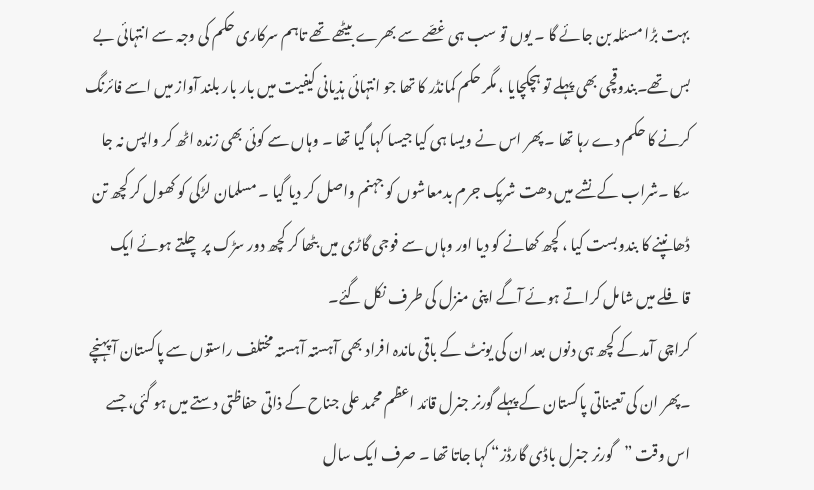بہت بڑا مسئلہ بن جائے گا ۔ یوں تو سب ہی غصّے سے بھرے بیٹھے تھے تاہم سرکاری حکم کی وجہ سے انتہائی بے بس تھے۔بندوقچی بھی پہلے تو ہچکچایا ، مگر حکم کمانڈر کا تھا جو انتہائی ہذیانی کیفیت میں بار بار بلند آواز میں اسے فائرنگ کرنے کا حکم دے رہا تھا ۔ پھر اس نے ویسا ہی کیا جیسا کہا گیا تھا ۔ وہاں سے کوئی بھی زندہ اٹھ کر واپس نہ جا سکا ۔شراب کے نشے میں دھت شریک جرم بدمعاشوں کو جہنم واصل کر دیا گیا ۔ مسلمان لڑکی کو کھول کر کچھ تن ڈھانپنے کا بندوبست کیا ، کچھ کھانے کو دیا اور وہاں سے فوجی گاڑی میں بٹھا کر کچھ دور سڑک پر چلتے ہوئے ایک قافلے میں شامل کراتے ہوئے آگے اپنی منزل کی طرف نکل گئے۔
کراچی آمد کے کچھ ہی دنوں بعد ان کی یونٹ کے باقی ماندہ افراد بھی آہستہ آہستہ مختلف راستوں سے پاکستان آ پہنچے ۔پھر ان کی تعیناتی پاکستان کے پہلے گورنر جنرل قائد اعظم محمد علی جناح کے ذاتی حفاظتی دستے میں ہو گئی، جسے اس وقت ”گورنر جنرل باڈی گارڈز“ کہا جاتا تھا ۔ صرف ایک سال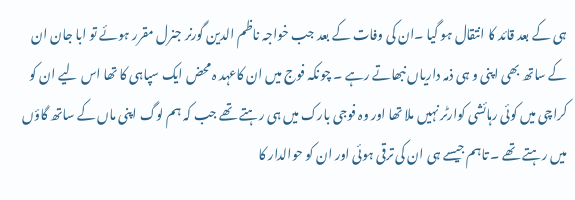ہی کے بعد قائد کا انتقال ہو گیا ۔ان کی وفات کے بعد جب خواجہ ناظم الدین گورنر جنرل مقرر ہوئے تو ابا جان ان کے ساتھ بھی اپنی و ہی ذمہ داریاں نبھاتے رہے ۔ چونکہ فوج میں ان کاعہد ہ محض ایک سپاہی کا تھا اس لیے ان کو کراچی میں کوئی رہائشی کوارٹر نہیں ملا تھا اور وہ فوجی بارک میں ہی رہتے تھے جب کہ ہم لوگ اپنی ماں کے ساتھ گاؤں میں رہتے تھے ۔ تاہم جیسے ہی ان کی ترقی ہوئی اور ان کو حوالدار کا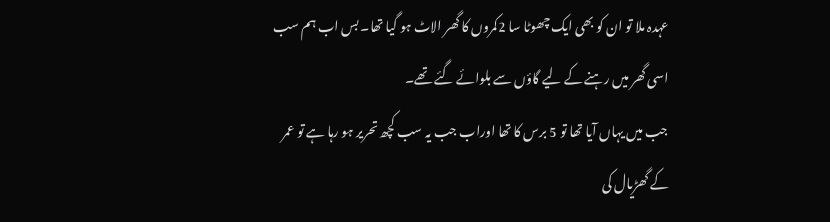عہدہ ملا تو ان کو بھی ایک چھوٹا سا 2کمروں کا گھر الاٹ ہو گیا تھا۔ بس اب ہم سب اسی گھر میں رہنے کے لیے گاؤں سے بلوائے گئے تھے۔
جب میں یہاں آیا تھا تو 5 برس کا تھا اوراب جب یہ سب کچھ تحریر ہو رہا ہے تو عمر کے گھڑیال کی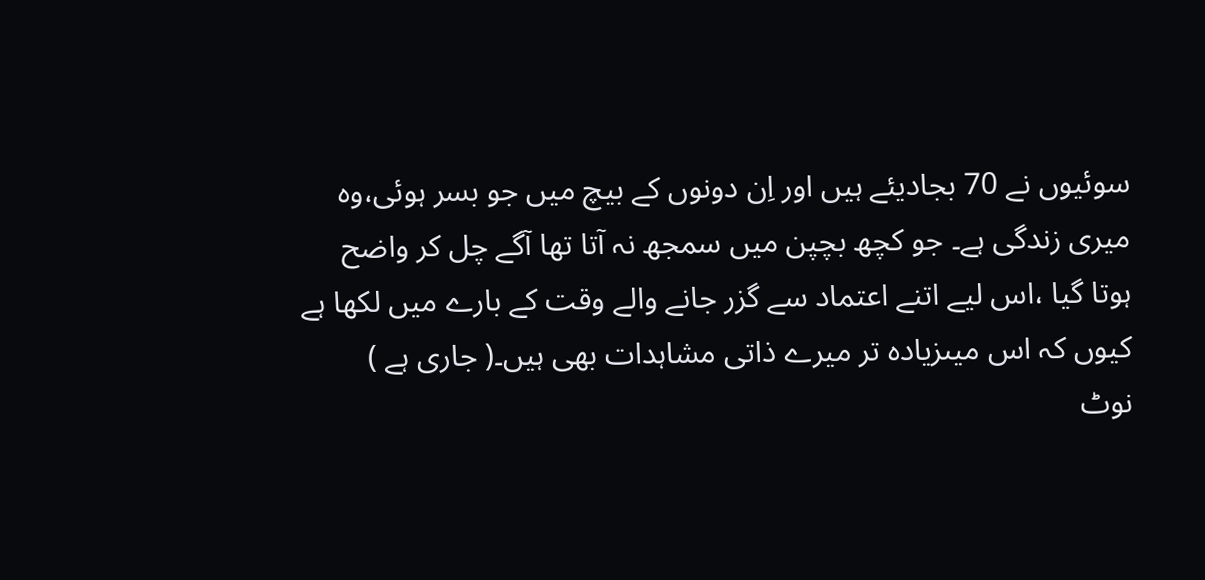سوئیوں نے 70 بجادیئے ہیں اور اِن دونوں کے بیچ میں جو بسر ہوئی،وہ میری زندگی ہے۔ جو کچھ بچپن میں سمجھ نہ آتا تھا آگے چل کر واضح ہوتا گیا ،اس لیے اتنے اعتماد سے گزر جانے والے وقت کے بارے میں لکھا ہے کیوں کہ اس میںزیادہ تر میرے ذاتی مشاہدات بھی ہیں۔( جاری ہے )
نوٹ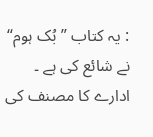: یہ کتاب ” بُک ہوم“ نے شائع کی ہے ۔ ادارے کا مصنف کی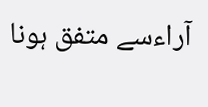آراءسے متفق ہونا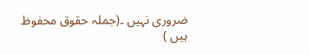ضروری نہیں ۔(جملہ حقوق محفوظ ہیں )